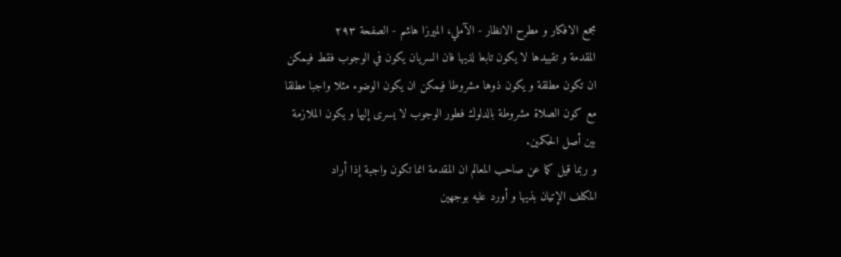مجمع الافكار و مطرح الانظار - الآملي، الميرزا هاشم - الصفحة ٢٩٣
المقدمة و تقييدها لا يكون تابعا لذيها فان السريان يكون في الوجوب فقط فيمكن
ان تكون مطلقة و يكون ذوها مشروطا فيمكن ان يكون الوضوء مثلا واجبا مطلقا
مع كون الصلاة مشروطة بالدلوك فطور الوجوب لا يسرى إليها و يكون الملازمة
بين أصل الحكمين.
و ربما قيل كما عن صاحب المعالم ان المقدمة انما تكون واجبة إذا أراد
المكلف الإتيان بذيها و أورد عليه بوجهين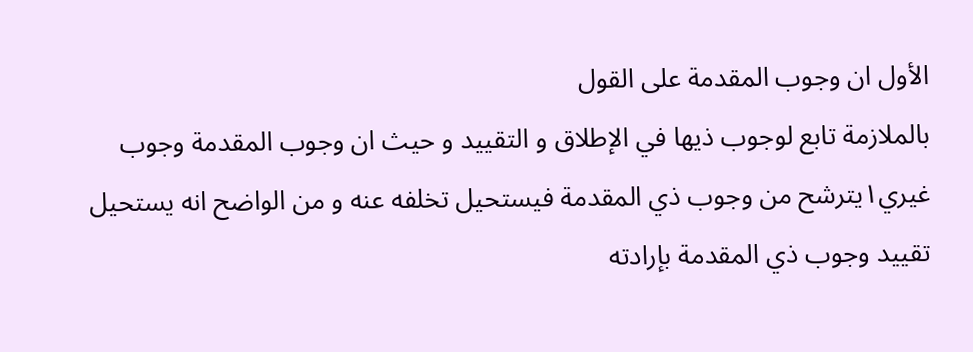الأول ان وجوب المقدمة على القول
بالملازمة تابع لوجوب ذيها في الإطلاق و التقييد و حيث ان وجوب المقدمة وجوب
غيري١يترشح من وجوب ذي المقدمة فيستحيل تخلفه عنه و من الواضح انه يستحيل
تقييد وجوب ذي المقدمة بإرادته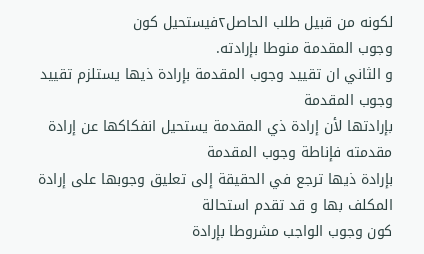لكونه من قبيل طلب الحاصل٢فيستحيل كون
وجوب المقدمة منوطا بإرادته.
و الثاني ان تقييد وجوب المقدمة بإرادة ذيها يستلزم تقييد وجوب المقدمة
بإرادتها لأن إرادة ذي المقدمة يستحيل انفكاكها عن إرادة مقدمته فإناطة وجوب المقدمة
بإرادة ذيها ترجع في الحقيقة إلى تعليق وجوبها على إرادة المكلف بها و قد تقدم استحالة
كون وجوب الواجب مشروطا بإرادة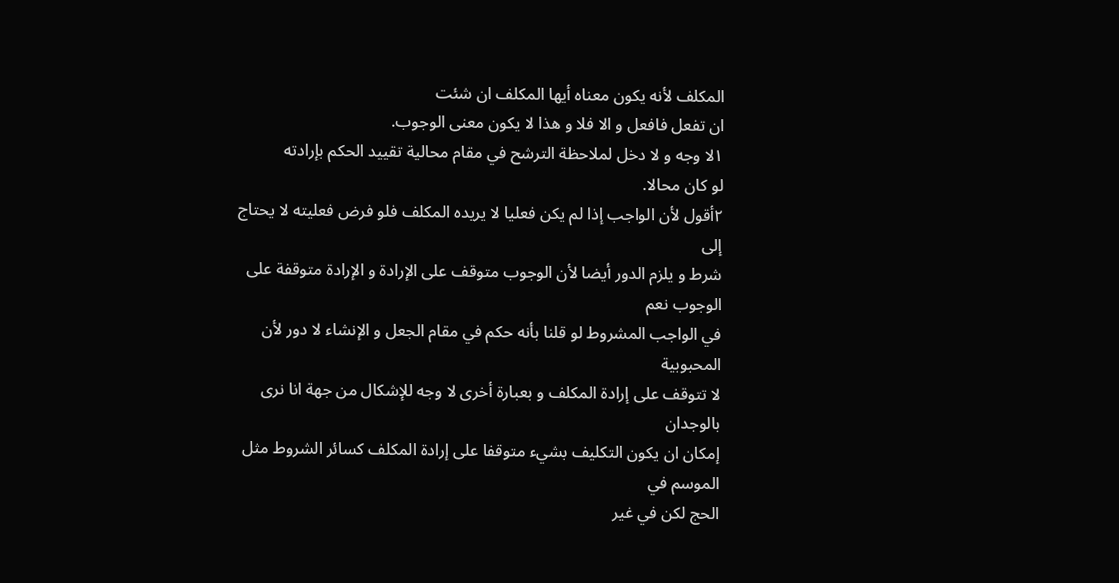المكلف لأنه يكون معناه أيها المكلف ان شئت
ان تفعل فافعل و الا فلا و هذا لا يكون معنى الوجوب.
١لا وجه و لا دخل لملاحظة الترشح في مقام محالية تقييد الحكم بإرادته
لو كان محالا.
٢أقول لأن الواجب إذا لم يكن فعليا لا يريده المكلف فلو فرض فعليته لا يحتاج إلى
شرط و يلزم الدور أيضا لأن الوجوب متوقف على الإرادة و الإرادة متوقفة على الوجوب نعم
في الواجب المشروط لو قلنا بأنه حكم في مقام الجعل و الإنشاء لا دور لأن المحبوبية
لا تتوقف على إرادة المكلف و بعبارة أخرى لا وجه للإشكال من جهة انا نرى بالوجدان
إمكان ان يكون التكليف بشيء متوقفا على إرادة المكلف كسائر الشروط مثل الموسم في
الحج لكن في غير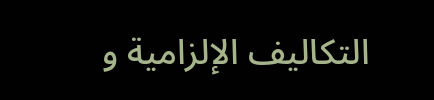التكاليف الإلزامية و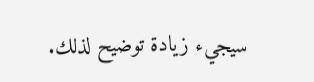سيجيء زيادة توضيح لذلك.